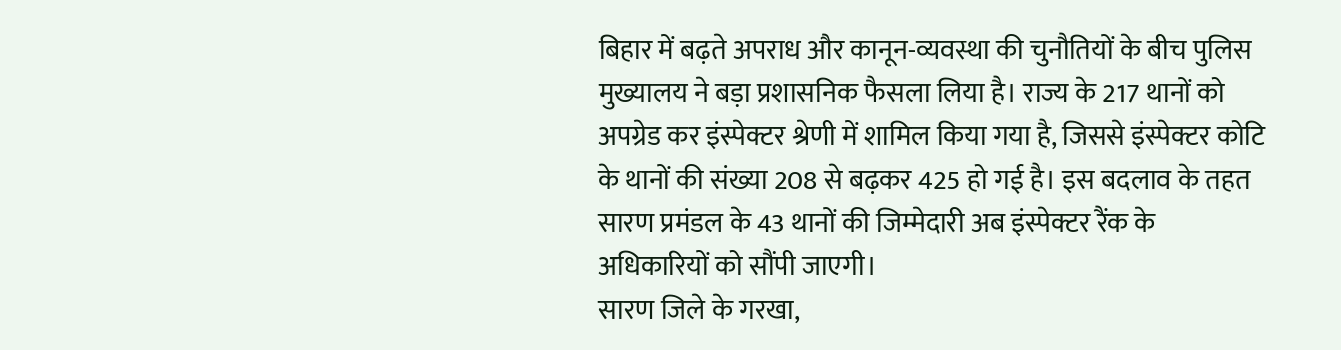बिहार में बढ़ते अपराध और कानून-व्यवस्था की चुनौतियों के बीच पुलिस मुख्यालय ने बड़ा प्रशासनिक फैसला लिया है। राज्य के 217 थानों को अपग्रेड कर इंस्पेक्टर श्रेणी में शामिल किया गया है, जिससे इंस्पेक्टर कोटि के थानों की संख्या 208 से बढ़कर 425 हो गई है। इस बदलाव के तहत सारण प्रमंडल के 43 थानों की जिम्मेदारी अब इंस्पेक्टर रैंक के अधिकारियों को सौंपी जाएगी।
सारण जिले के गरखा,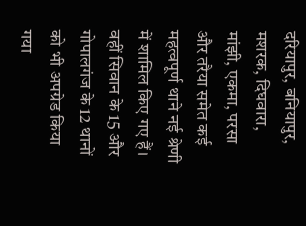दरियापुर, बनियापुर, मशरक, दिघवारा, मांझी, एकमा, परसा और तरैया समेत कई महत्वपूर्ण थाने नई श्रेणी में शामिल किए गए हैं। वहीं सिवान के 15 और गोपालगंज के 12 थानों को भी अपग्रेड किया गया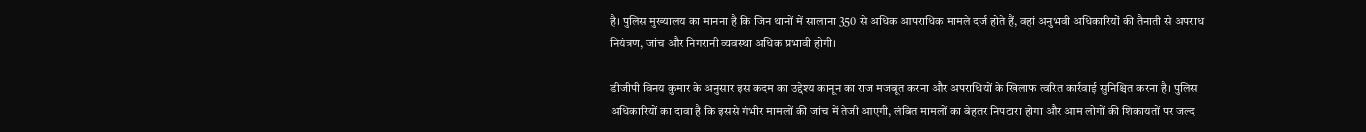है। पुलिस मुख्यालय का मानना है कि जिन थानों में सालाना 350 से अधिक आपराधिक मामले दर्ज होते हैं, वहां अनुभवी अधिकारियों की तैनाती से अपराध नियंत्रण, जांच और निगरानी व्यवस्था अधिक प्रभावी होगी।

डीजीपी विनय कुमार के अनुसार इस कदम का उद्देश्य कानून का राज मजबूत करना और अपराधियों के खिलाफ त्वरित कार्रवाई सुनिश्चित करना है। पुलिस अधिकारियों का दावा है कि इससे गंभीर मामलों की जांच में तेजी आएगी, लंबित मामलों का बेहतर निपटारा होगा और आम लोगों की शिकायतों पर जल्द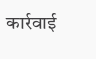कार्रवाई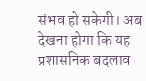संभव हो सकेगी। अब देखना होगा कि यह प्रशासनिक बदलाव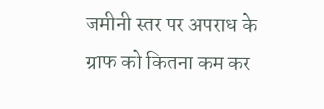जमीनी स्तर पर अपराध के ग्राफ को कितना कम कर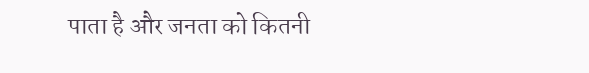पाता है और जनता को कितनी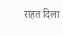राहत दिला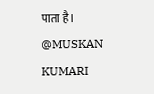पाता है।
@MUSKAN KUMARI